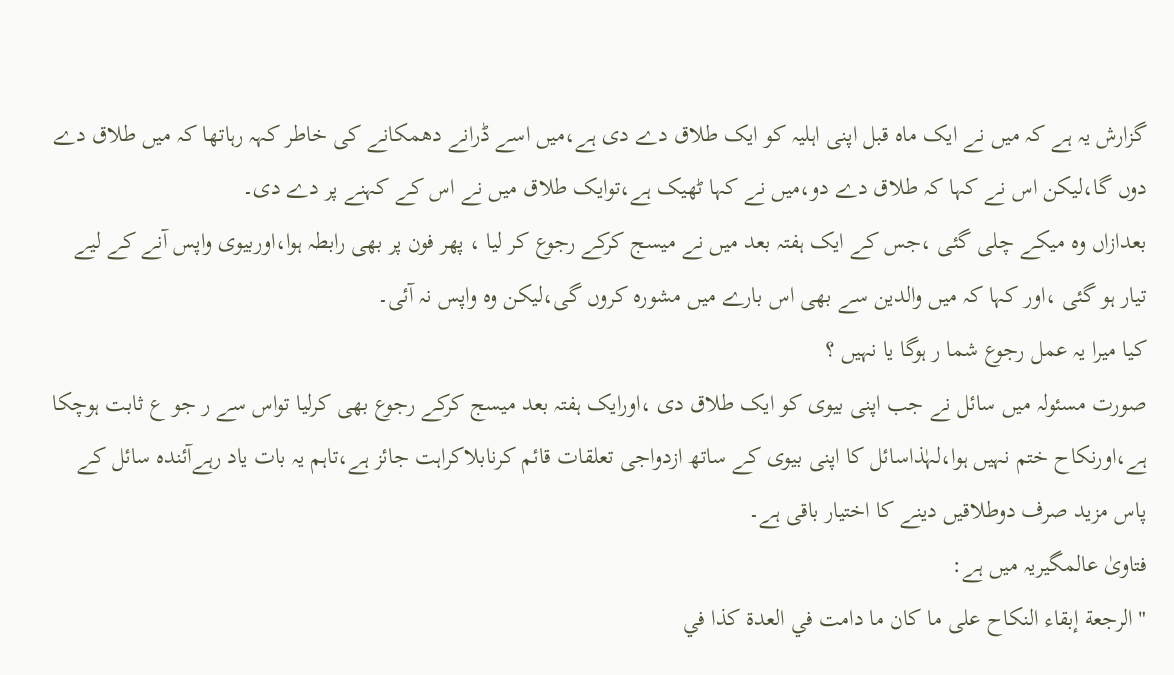گزارش یہ ہے کہ میں نے ایک ماہ قبل اپنی اہلیہ کو ایک طلاق دے دی ہے،میں اسے ڈرانے دھمکانے کی خاطر کہہ رہاتھا کہ میں طلاق دے دوں گا،لیکن اس نے کہا کہ طلاق دے دو،میں نے کہا ٹھیک ہے،توایک طلاق میں نے اس کے کہنے پر دے دی۔
بعدازاں وہ میکے چلی گئی ،جس کے ایک ہفتہ بعد میں نے میسج کرکے رجوع کر لیا ، پھر فون پر بھی رابطہ ہوا،اوربیوی واپس آنے کے لیے تیار ہو گئی ،اور کہا کہ میں والدین سے بھی اس بارے میں مشورہ کروں گی،لیکن وہ واپس نہ آئی۔
کیا میرا یہ عمل رجوع شما ر ہوگا یا نہیں ؟
صورت مسئولہ میں سائل نے جب اپنی بیوی کو ایک طلاق دی ،اورایک ہفتہ بعد میسج کرکے رجوع بھی کرلیا تواس سے ر جو ع ثابت ہوچکا ہے،اورنکاح ختم نہیں ہوا،لہٰذاسائل کا اپنی بیوی کے ساتھ ازدواجی تعلقات قائم کرنابلاکراہت جائز ہے،تاہم یہ بات یاد رہےآئندہ سائل کے پاس مزید صرف دوطلاقیں دینے کا اختیار باقی ہے۔
فتاویٰ عالمگیریہ میں ہے:
"الرجعة إبقاء النكاح على ما كان ما دامت في العدة كذا في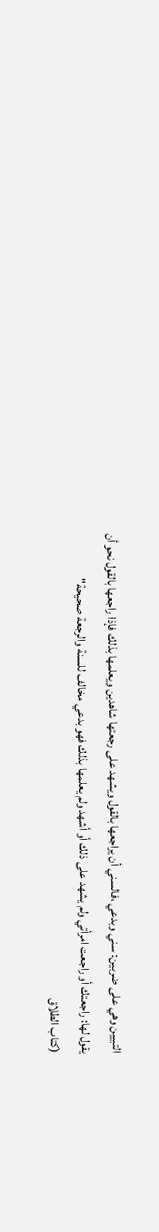التبيين وهي على ضربين: سني وبدعي ،فالسني أن يراجعها بالقول ويشهد على رجعتها شاهدين ويعلمها بذلك فإذا راجعها بالقول نحو أن يقول لها: راجعتك أو راجعت امرأتي ولم يشهد على ذلك أو أشهد ولم يعلمها بذلك فهو بدعي مخالف للسنة والرجعة صحيحة"
(کتاب الطلاق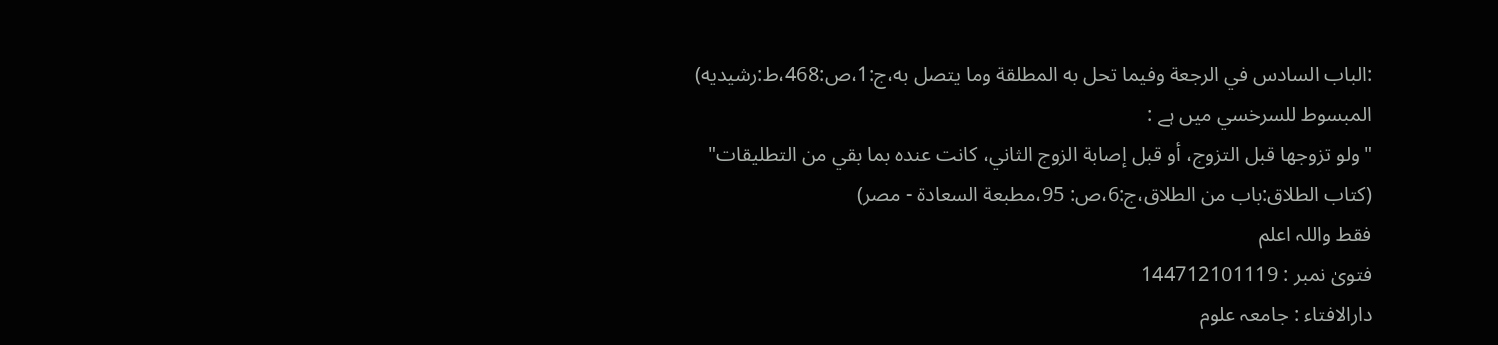:الباب السادس في الرجعة وفيما تحل به المطلقة وما يتصل به،ج:1،ص:468،ط:رشیدیه)
المبسوط للسرخسي میں ہے :
"ولو تزوجها قبل التزوج، أو قبل إصابة الزوج الثاني، كانت عنده بما بقي من التطليقات"
(كتاب الطلاق:باب من الطلاق،ج:6،ص: 95،مطبعة السعادة - مصر)
فقط واللہ اعلم
فتویٰ نمبر : 144712101119
دارالافتاء : جامعہ علوم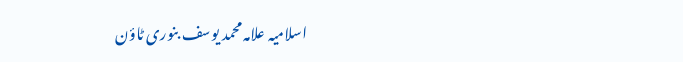اسلامیہ علامہ محمد یوسف بنوری ٹاؤن